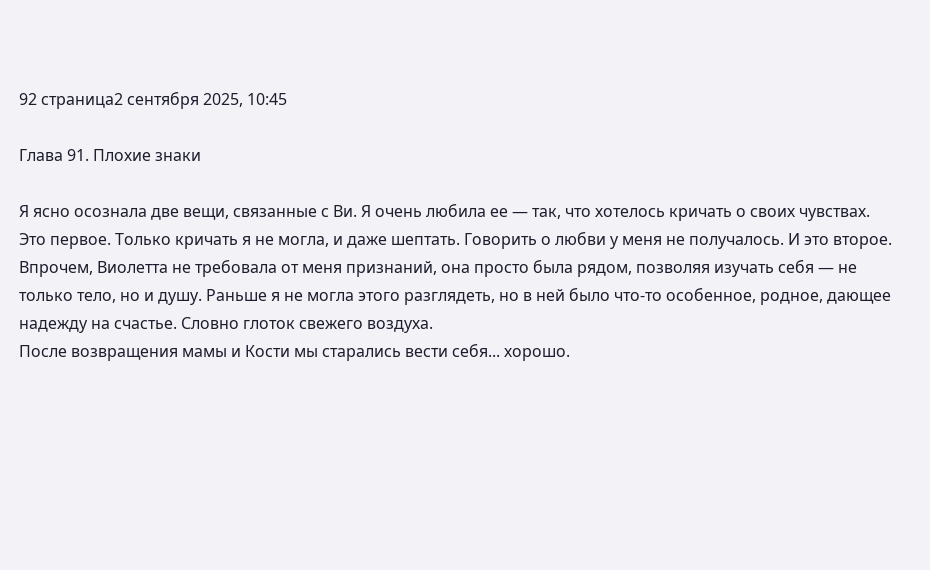92 страница2 сентября 2025, 10:45

Глава 91. Плохие знаки

Я ясно осознала две вещи, связанные с Ви. Я очень любила ее — так, что хотелось кричать о своих чувствах. Это первое. Только кричать я не могла, и даже шептать. Говорить о любви у меня не получалось. И это второе.
Впрочем, Виолетта не требовала от меня признаний, она просто была рядом, позволяя изучать себя — не только тело, но и душу. Раньше я не могла этого разглядеть, но в ней было что-то особенное, родное, дающее надежду на счастье. Словно глоток свежего воздуха.
После возвращения мамы и Кости мы старались вести себя... хорошо.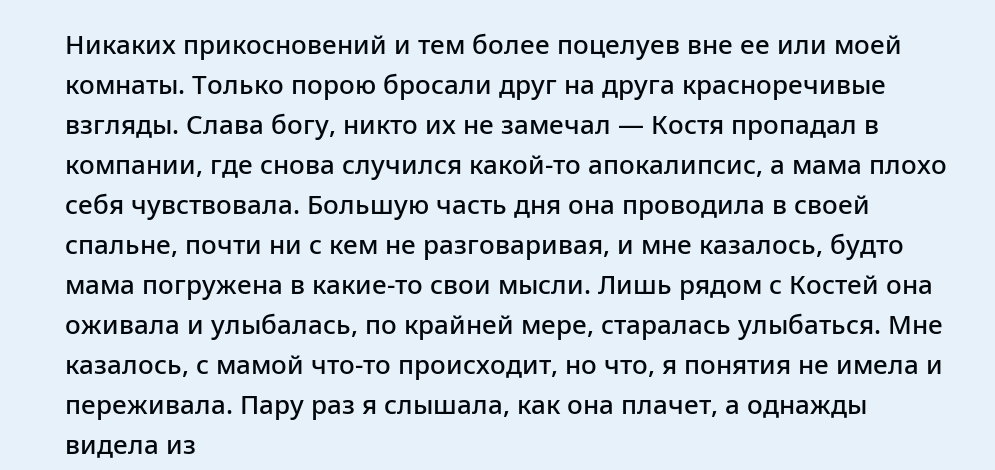Никаких прикосновений и тем более поцелуев вне ее или моей комнаты. Только порою бросали друг на друга красноречивые взгляды. Слава богу, никто их не замечал — Костя пропадал в компании, где снова случился какой-то апокалипсис, а мама плохо себя чувствовала. Большую часть дня она проводила в своей спальне, почти ни с кем не разговаривая, и мне казалось, будто мама погружена в какие-то свои мысли. Лишь рядом с Костей она оживала и улыбалась, по крайней мере, старалась улыбаться. Мне казалось, с мамой что-то происходит, но что, я понятия не имела и переживала. Пару раз я слышала, как она плачет, а однажды видела из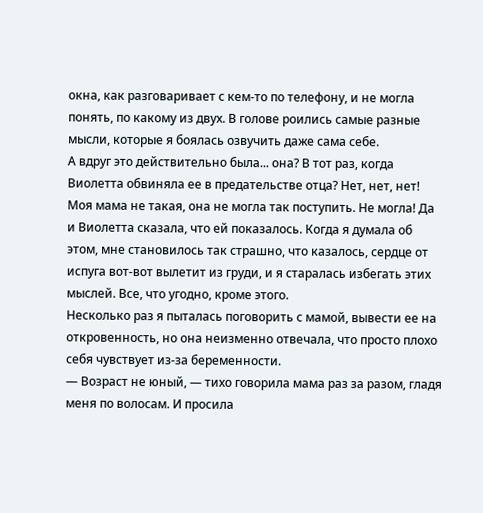окна, как разговаривает с кем-то по телефону, и не могла понять, по какому из двух. В голове роились самые разные мысли, которые я боялась озвучить даже сама себе.
А вдруг это действительно была... она? В тот раз, когда Виолетта обвиняла ее в предательстве отца? Нет, нет, нет! Моя мама не такая, она не могла так поступить. Не могла! Да и Виолетта сказала, что ей показалось. Когда я думала об этом, мне становилось так страшно, что казалось, сердце от испуга вот-вот вылетит из груди, и я старалась избегать этих мыслей. Все, что угодно, кроме этого.
Несколько раз я пыталась поговорить с мамой, вывести ее на откровенность, но она неизменно отвечала, что просто плохо себя чувствует из-за беременности.
— Возраст не юный, — тихо говорила мама раз за разом, гладя меня по волосам. И просила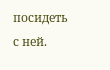посидеть с ней.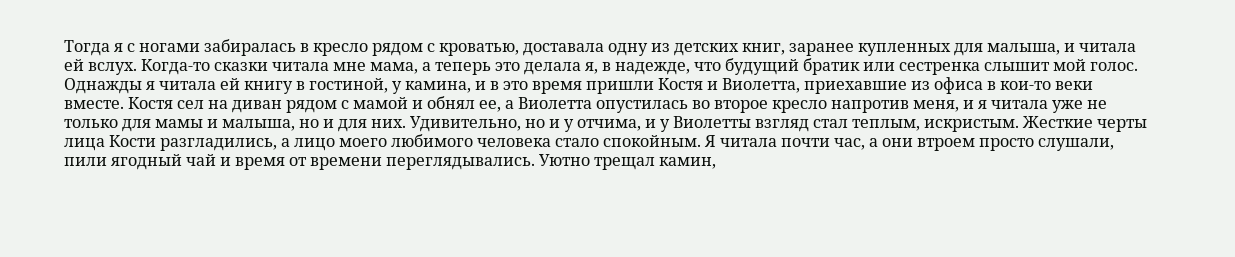Тогда я с ногами забиралась в кресло рядом с кроватью, доставала одну из детских книг, заранее купленных для малыша, и читала ей вслух. Когда-то сказки читала мне мама, а теперь это делала я, в надежде, что будущий братик или сестренка слышит мой голос. Однажды я читала ей книгу в гостиной, у камина, и в это время пришли Костя и Виолетта, приехавшие из офиса в кои-то веки вместе. Костя сел на диван рядом с мамой и обнял ее, а Виолетта опустилась во второе кресло напротив меня, и я читала уже не только для мамы и малыша, но и для них. Удивительно, но и у отчима, и у Виолетты взгляд стал теплым, искристым. Жесткие черты лица Кости разгладились, а лицо моего любимого человека стало спокойным. Я читала почти час, а они втроем просто слушали, пили ягодный чай и время от времени переглядывались. Уютно трещал камин,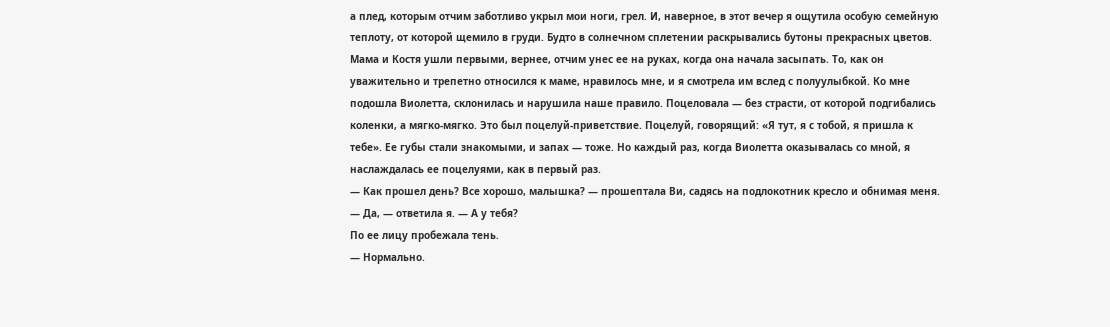а плед, которым отчим заботливо укрыл мои ноги, грел. И, наверное, в этот вечер я ощутила особую семейную теплоту, от которой щемило в груди. Будто в солнечном сплетении раскрывались бутоны прекрасных цветов.
Мама и Костя ушли первыми, вернее, отчим унес ее на руках, когда она начала засыпать. То, как он уважительно и трепетно относился к маме, нравилось мне, и я смотрела им вслед с полуулыбкой. Ко мне подошла Виолетта, склонилась и нарушила наше правило. Поцеловала — без страсти, от которой подгибались коленки, а мягко-мягко. Это был поцелуй-приветствие. Поцелуй, говорящий: «Я тут, я с тобой, я пришла к тебе». Ее губы стали знакомыми, и запах — тоже. Но каждый раз, когда Виолетта оказывалась со мной, я наслаждалась ее поцелуями, как в первый раз.
— Как прошел день? Все хорошо, малышка? — прошептала Ви, садясь на подлокотник кресло и обнимая меня.
— Да, — ответила я. — А у тебя?
По ее лицу пробежала тень.
— Нормально.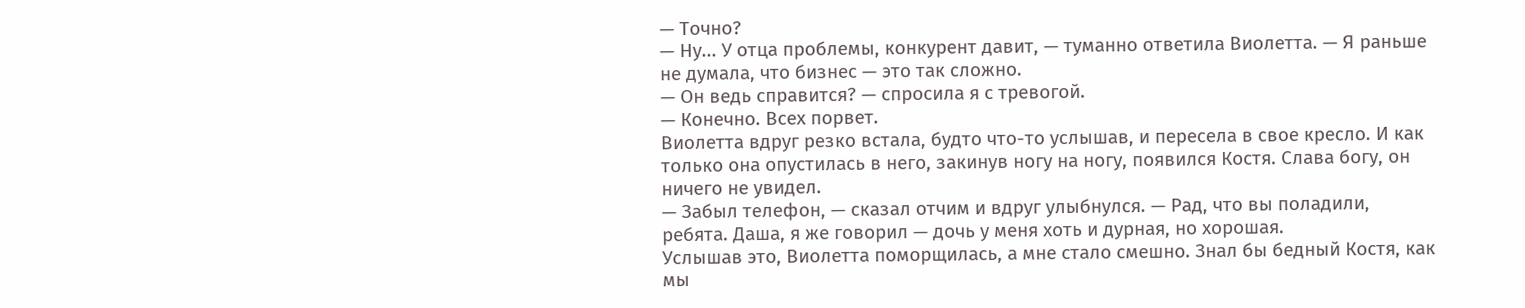— Точно?
— Ну... У отца проблемы, конкурент давит, — туманно ответила Виолетта. — Я раньше не думала, что бизнес — это так сложно.
— Он ведь справится? — спросила я с тревогой.
— Конечно. Всех порвет.
Виолетта вдруг резко встала, будто что-то услышав, и пересела в свое кресло. И как только она опустилась в него, закинув ногу на ногу, появился Костя. Слава богу, он ничего не увидел.
— Забыл телефон, — сказал отчим и вдруг улыбнулся. — Рад, что вы поладили, ребята. Даша, я же говорил — дочь у меня хоть и дурная, но хорошая.
Услышав это, Виолетта поморщилась, а мне стало смешно. Знал бы бедный Костя, как мы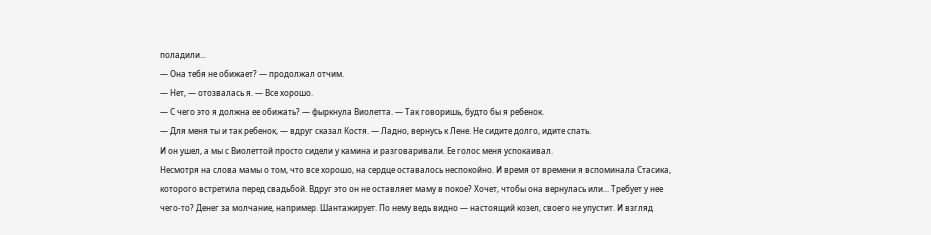поладили...
— Она тебя не обижает? — продолжал отчим.
— Нет, — отозвалась я. — Все хорошо.
— С чего это я должна ее обижать? — фыркнула Виолетта. — Так говоришь, будто бы я ребенок.
— Для меня ты и так ребенок, — вдруг сказал Костя. — Ладно, вернусь к Лене. Не сидите долго, идите спать.
И он ушел, а мы с Виолеттой просто сидели у камина и разговаривали. Ее голос меня успокаивал.
Несмотря на слова мамы о том, что все хорошо, на сердце оставалось неспокойно. И время от времени я вспоминала Стасика, которого встретила перед свадьбой. Вдруг это он не оставляет маму в покое? Хочет, чтобы она вернулась или... Требует у нее чего-то? Денег за молчание, например. Шантажирует. По нему ведь видно — настоящий козел, своего не упустит. И взгляд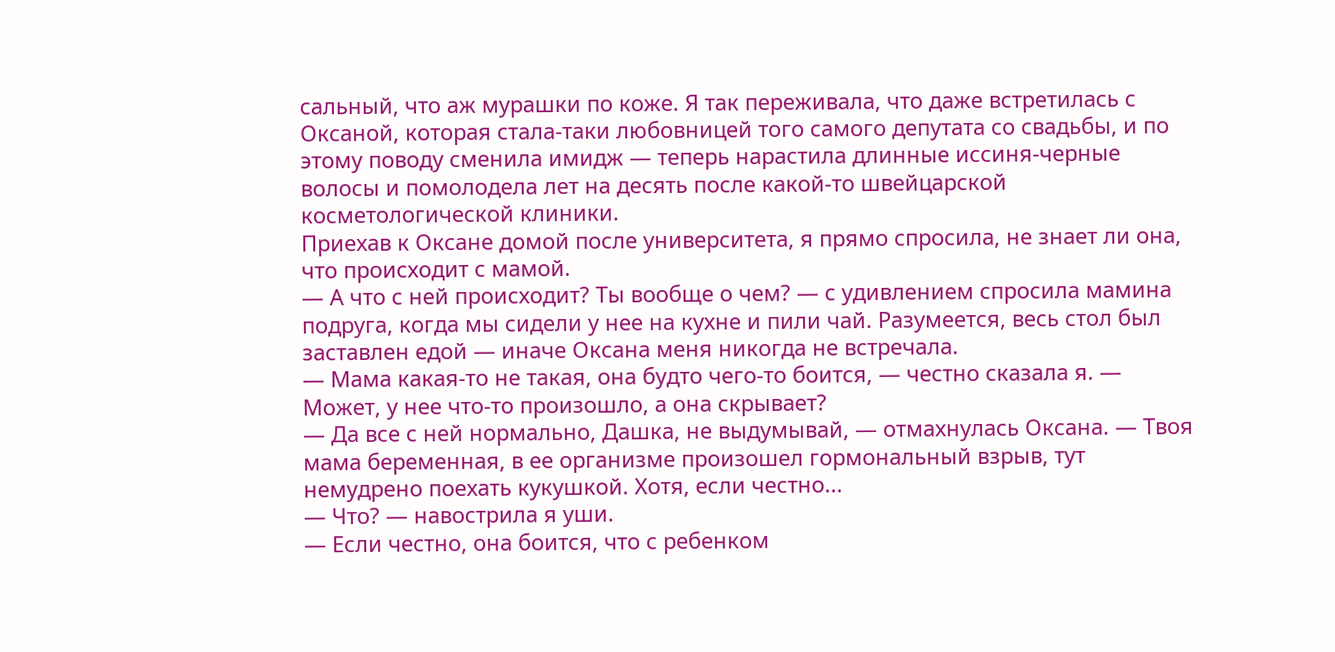сальный, что аж мурашки по коже. Я так переживала, что даже встретилась с Оксаной, которая стала-таки любовницей того самого депутата со свадьбы, и по этому поводу сменила имидж — теперь нарастила длинные иссиня-черные волосы и помолодела лет на десять после какой-то швейцарской косметологической клиники.
Приехав к Оксане домой после университета, я прямо спросила, не знает ли она, что происходит с мамой.
— А что с ней происходит? Ты вообще о чем? — с удивлением спросила мамина подруга, когда мы сидели у нее на кухне и пили чай. Разумеется, весь стол был заставлен едой — иначе Оксана меня никогда не встречала.
— Мама какая-то не такая, она будто чего-то боится, — честно сказала я. — Может, у нее что-то произошло, а она скрывает?
— Да все с ней нормально, Дашка, не выдумывай, — отмахнулась Оксана. — Твоя мама беременная, в ее организме произошел гормональный взрыв, тут немудрено поехать кукушкой. Хотя, если честно...
— Что? — навострила я уши.
— Если честно, она боится, что с ребенком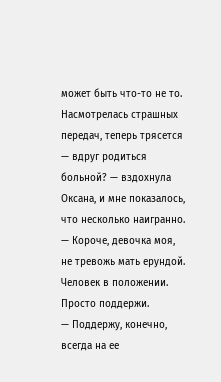может быть что-то не то. Насмотрелась страшных передач, теперь трясется — вдруг родиться больной? — вздохнула Оксана, и мне показалось, что несколько наигранно. — Короче, девочка моя, не тревожь мать ерундой. Человек в положении. Просто поддержи.
— Поддержу, конечно, всегда на ее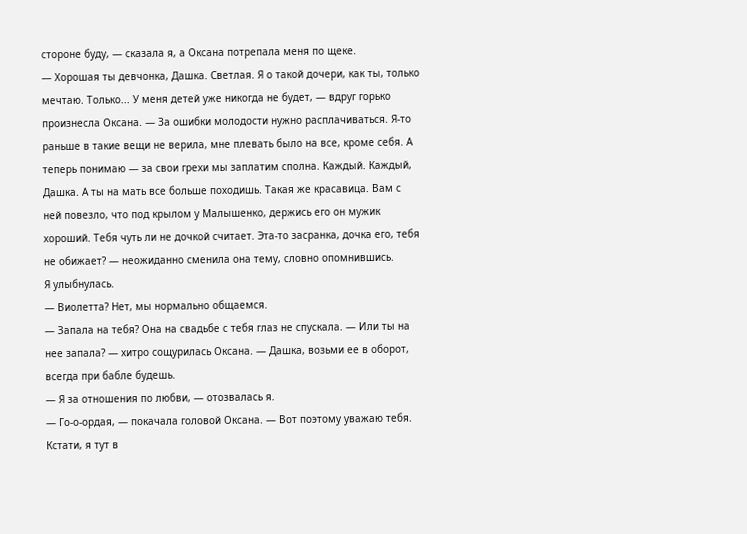стороне буду, — сказала я, а Оксана потрепала меня по щеке.
— Хорошая ты девчонка, Дашка. Светлая. Я о такой дочери, как ты, только мечтаю. Только... У меня детей уже никогда не будет, — вдруг горько произнесла Оксана. — За ошибки молодости нужно расплачиваться. Я-то раньше в такие вещи не верила, мне плевать было на все, кроме себя. А теперь понимаю — за свои грехи мы заплатим сполна. Каждый. Каждый, Дашка. А ты на мать все больше походишь. Такая же красавица. Вам с ней повезло, что под крылом у Малышенко, держись его он мужик хороший. Тебя чуть ли не дочкой считает. Эта-то засранка, дочка его, тебя не обижает? — неожиданно сменила она тему, словно опомнившись.
Я улыбнулась.
— Виолетта? Нет, мы нормально общаемся.
— Запала на тебя? Она на свадьбе с тебя глаз не спускала. — Или ты на нее запала? — хитро сощурилась Оксана. — Дашка, возьми ее в оборот, всегда при бабле будешь.
— Я за отношения по любви, — отозвалась я.
— Го-о-ордая, — покачала головой Оксана. — Вот поэтому уважаю тебя. Кстати, я тут в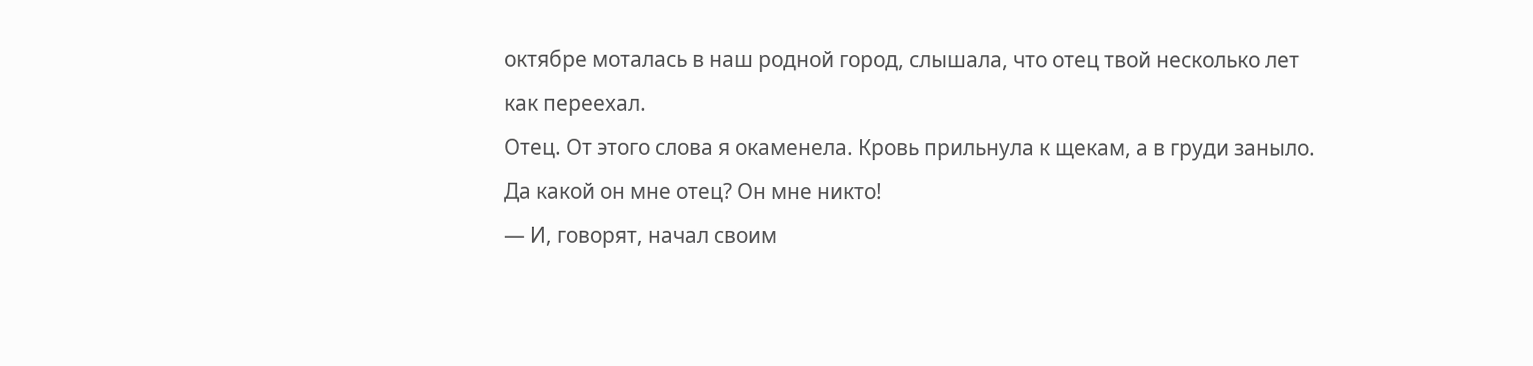октябре моталась в наш родной город, слышала, что отец твой несколько лет как переехал.
Отец. От этого слова я окаменела. Кровь прильнула к щекам, а в груди заныло. Да какой он мне отец? Он мне никто!
— И, говорят, начал своим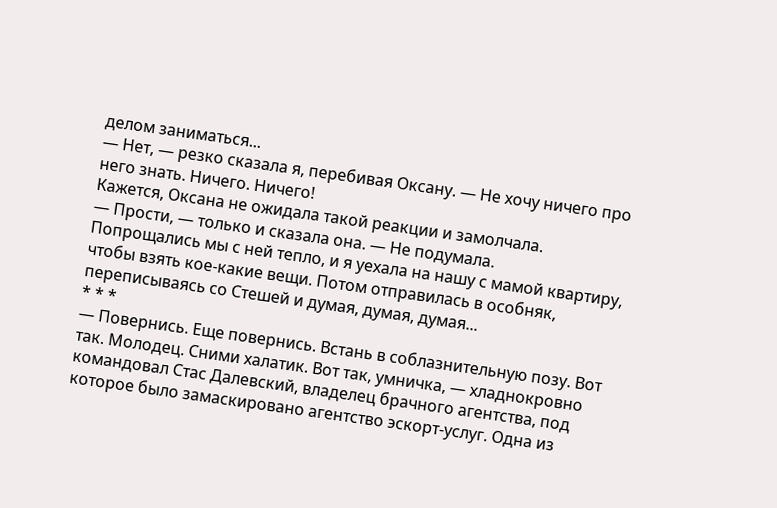делом заниматься...
— Нет, — резко сказала я, перебивая Оксану. — Не хочу ничего про него знать. Ничего. Ничего!
Кажется, Оксана не ожидала такой реакции и замолчала.
— Прости, — только и сказала она. — Не подумала.
Попрощались мы с ней тепло, и я уехала на нашу с мамой квартиру, чтобы взять кое-какие вещи. Потом отправилась в особняк, переписываясь со Стешей и думая, думая, думая...
* * *
— Повернись. Еще повернись. Встань в соблазнительную позу. Вот так. Молодец. Сними халатик. Вот так, умничка, — хладнокровно командовал Стас Далевский, владелец брачного агентства, под которое было замаскировано агентство эскорт-услуг. Одна из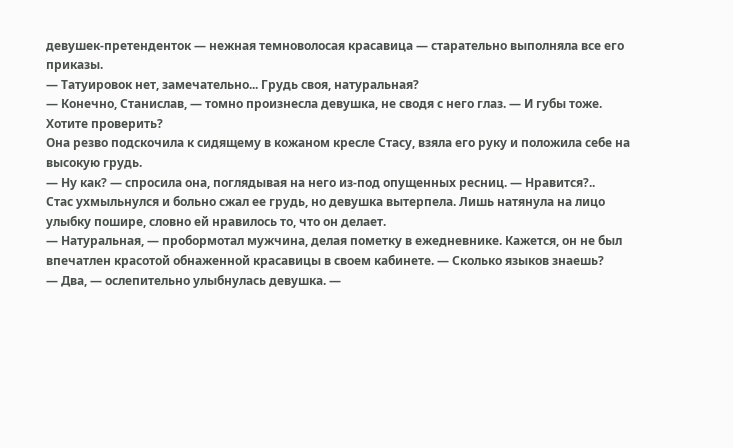девушек-претенденток — нежная темноволосая красавица — старательно выполняла все его приказы.
— Татуировок нет, замечательно... Грудь своя, натуральная?
— Конечно, Станислав, — томно произнесла девушка, не сводя с него глаз. — И губы тоже. Хотите проверить?
Она резво подскочила к сидящему в кожаном кресле Стасу, взяла его руку и положила себе на высокую грудь.
— Ну как? — спросила она, поглядывая на него из-под опущенных ресниц. — Нравится?..
Стас ухмыльнулся и больно сжал ее грудь, но девушка вытерпела. Лишь натянула на лицо улыбку пошире, словно ей нравилось то, что он делает.
— Натуральная, — пробормотал мужчина, делая пометку в ежедневнике. Кажется, он не был впечатлен красотой обнаженной красавицы в своем кабинете. — Сколько языков знаешь?
— Два, — ослепительно улыбнулась девушка. —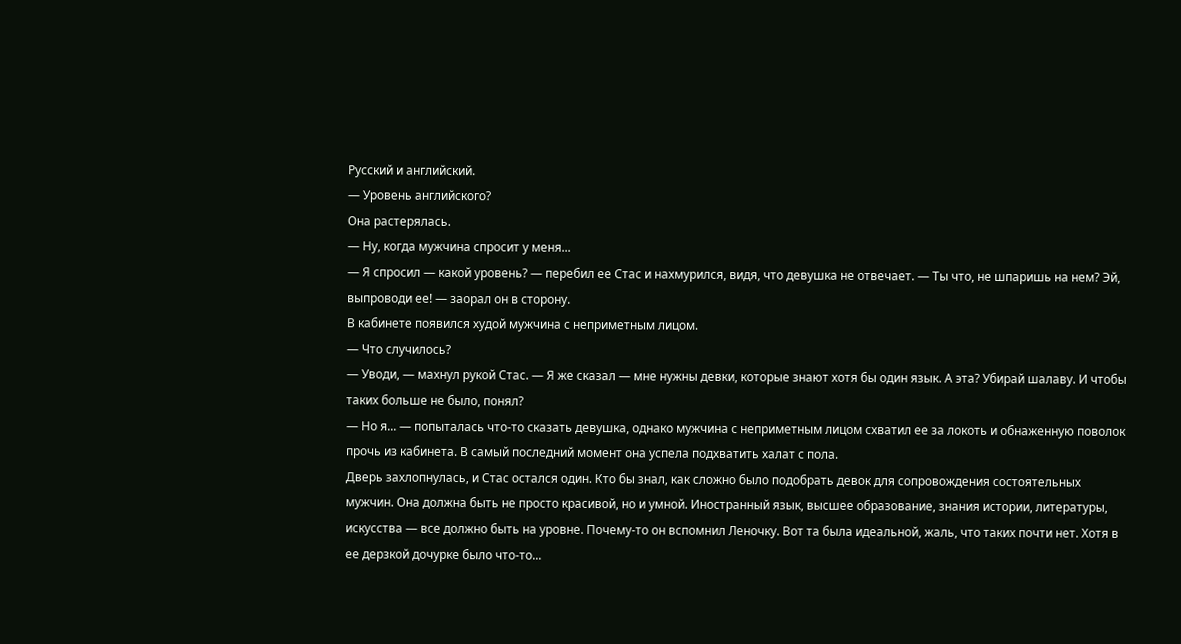Русский и английский.
— Уровень английского?
Она растерялась.
— Ну, когда мужчина спросит у меня...
— Я спросил — какой уровень? — перебил ее Стас и нахмурился, видя, что девушка не отвечает. — Ты что, не шпаришь на нем? Эй, выпроводи ее! — заорал он в сторону.
В кабинете появился худой мужчина с неприметным лицом.
— Что случилось?
— Уводи, — махнул рукой Стас. — Я же сказал — мне нужны девки, которые знают хотя бы один язык. А эта? Убирай шалаву. И чтобы таких больше не было, понял?
— Но я... — попыталась что-то сказать девушка, однако мужчина с неприметным лицом схватил ее за локоть и обнаженную поволок прочь из кабинета. В самый последний момент она успела подхватить халат с пола.
Дверь захлопнулась, и Стас остался один. Кто бы знал, как сложно было подобрать девок для сопровождения состоятельных мужчин. Она должна быть не просто красивой, но и умной. Иностранный язык, высшее образование, знания истории, литературы, искусства — все должно быть на уровне. Почему-то он вспомнил Леночку. Вот та была идеальной, жаль, что таких почти нет. Хотя в ее дерзкой дочурке было что-то...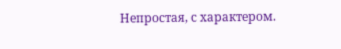Непростая, с характером.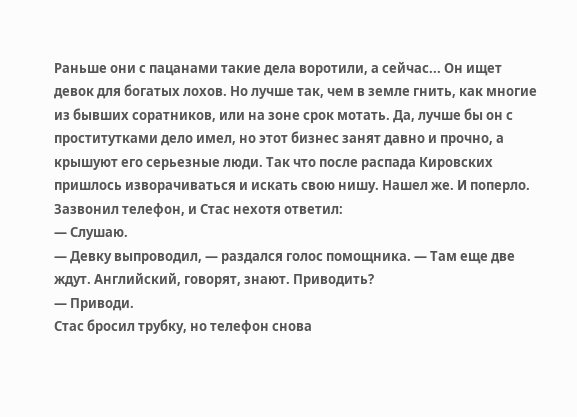Раньше они с пацанами такие дела воротили, а сейчас... Он ищет девок для богатых лохов. Но лучше так, чем в земле гнить, как многие из бывших соратников, или на зоне срок мотать. Да, лучше бы он с проститутками дело имел, но этот бизнес занят давно и прочно, а крышуют его серьезные люди. Так что после распада Кировских пришлось изворачиваться и искать свою нишу. Нашел же. И поперло.
Зазвонил телефон, и Стас нехотя ответил:
— Слушаю.
— Девку выпроводил, — раздался голос помощника. — Там еще две ждут. Английский, говорят, знают. Приводить?
— Приводи.
Стас бросил трубку, но телефон снова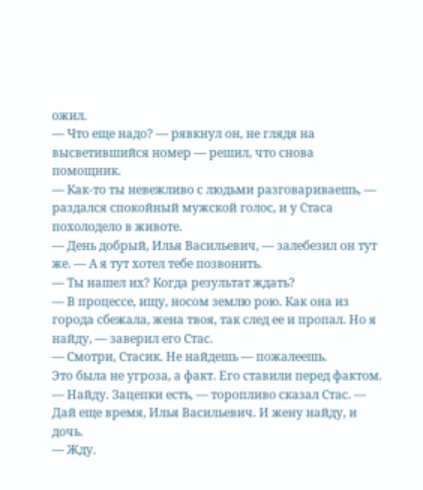ожил.
— Что еще надо? — рявкнул он, не глядя на высветившийся номер — решил, что снова помощник.
— Как-то ты невежливо с людьми разговариваешь, — раздался спокойный мужской голос, и у Стаса похолодело в животе.
— День добрый, Илья Васильевич, — залебезил он тут же. — А я тут хотел тебе позвонить.
— Ты нашел их? Когда результат ждать?
— В процессе, ищу, носом землю рою. Как она из города сбежала, жена твоя, так след ее и пропал. Но я найду, — заверил его Стас.
— Смотри, Стасик. Не найдешь — пожалеешь.
Это была не угроза, а факт. Его ставили перед фактом.
— Найду. Зацепки есть, — торопливо сказал Стас. — Дай еще время, Илья Васильевич. И жену найду, и дочь.
— Жду.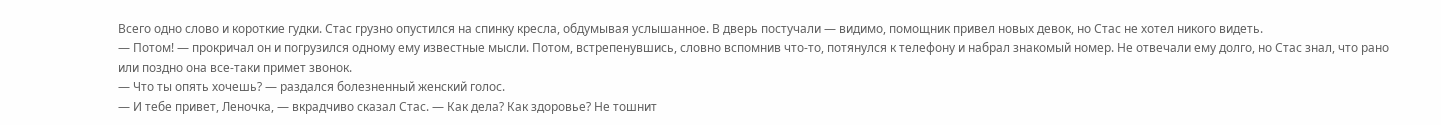Всего одно слово и короткие гудки. Стас грузно опустился на спинку кресла, обдумывая услышанное. В дверь постучали — видимо, помощник привел новых девок, но Стас не хотел никого видеть.
— Потом! — прокричал он и погрузился одному ему известные мысли. Потом, встрепенувшись, словно вспомнив что-то, потянулся к телефону и набрал знакомый номер. Не отвечали ему долго, но Стас знал, что рано или поздно она все-таки примет звонок.
— Что ты опять хочешь? — раздался болезненный женский голос.
— И тебе привет, Леночка, — вкрадчиво сказал Стас. — Как дела? Как здоровье? Не тошнит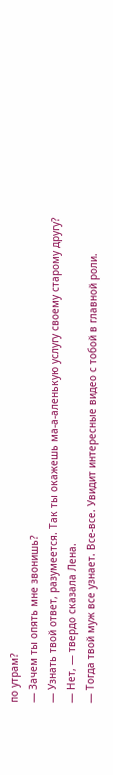по утрам?
— Зачем ты опять мне звонишь?
— Узнать твой ответ, разумеется. Так ты окажешь ма-а-аленькую услугу своему старому другу?
— Нет, — твердо сказала Лена.
— Тогда твой муж все узнает. Все-все. Увидит интересные видео с тобой в главной роли.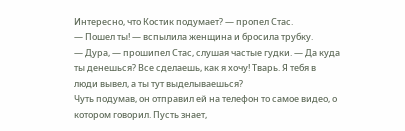Интересно, что Костик подумает? — пропел Стас.
— Пошел ты! — вспылила женщина и бросила трубку.
— Дура, — прошипел Стас, слушая частые гудки. — Да куда ты денешься? Все сделаешь, как я хочу! Тварь. Я тебя в люди вывел, а ты тут выделываешься?
Чуть подумав, он отправил ей на телефон то самое видео, о котором говорил. Пусть знает,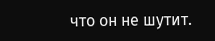что он не шутит.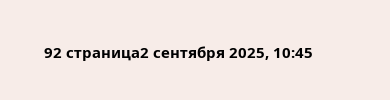92 страница2 сентября 2025, 10:45